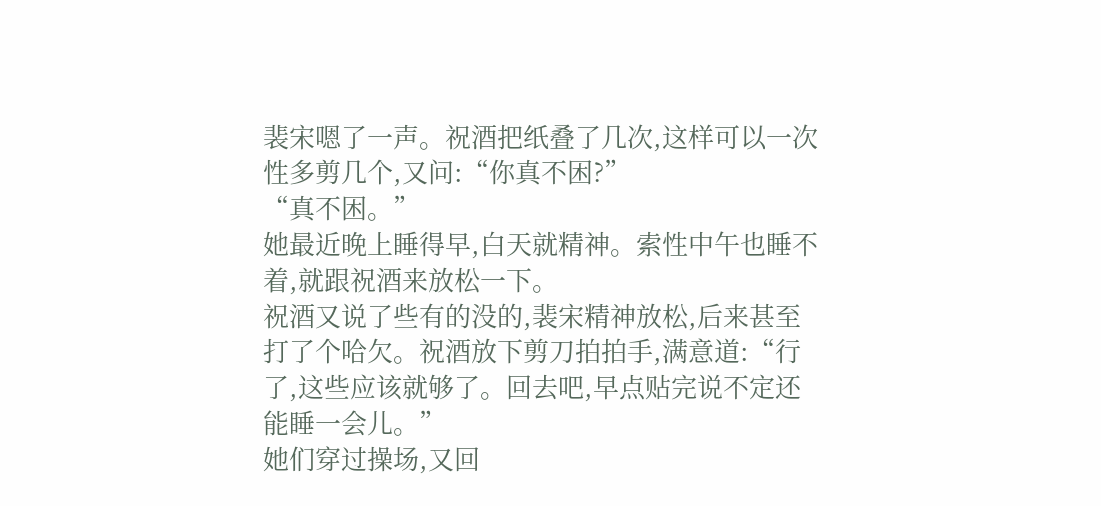裴宋嗯了一声。祝酒把纸叠了几次,这样可以一次性多剪几个,又问:“你真不困?”
“真不困。”
她最近晚上睡得早,白天就精神。索性中午也睡不着,就跟祝酒来放松一下。
祝酒又说了些有的没的,裴宋精神放松,后来甚至打了个哈欠。祝酒放下剪刀拍拍手,满意道:“行了,这些应该就够了。回去吧,早点贴完说不定还能睡一会儿。”
她们穿过操场,又回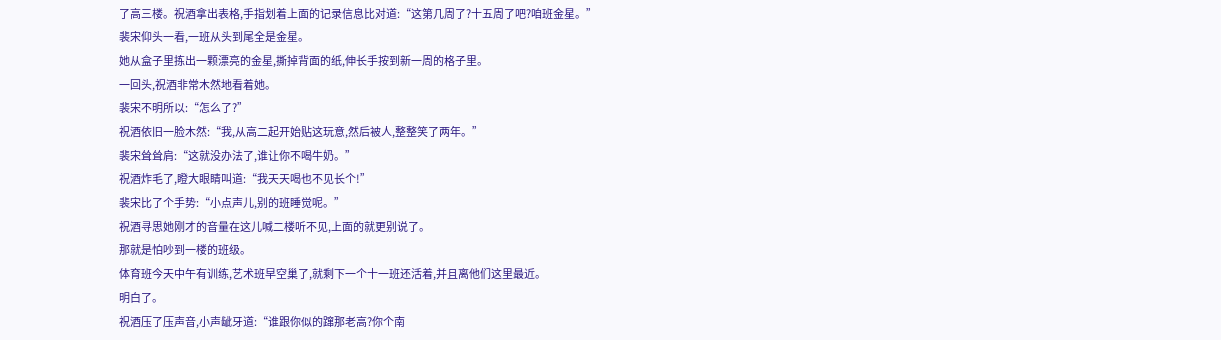了高三楼。祝酒拿出表格,手指划着上面的记录信息比对道:“这第几周了?十五周了吧?咱班金星。”
裴宋仰头一看,一班从头到尾全是金星。
她从盒子里拣出一颗漂亮的金星,撕掉背面的纸,伸长手按到新一周的格子里。
一回头,祝酒非常木然地看着她。
裴宋不明所以:“怎么了?”
祝酒依旧一脸木然:“我,从高二起开始贴这玩意,然后被人,整整笑了两年。”
裴宋耸耸肩:“这就没办法了,谁让你不喝牛奶。”
祝酒炸毛了,瞪大眼睛叫道:“我天天喝也不见长个!”
裴宋比了个手势:“小点声儿,别的班睡觉呢。”
祝酒寻思她刚才的音量在这儿喊二楼听不见,上面的就更别说了。
那就是怕吵到一楼的班级。
体育班今天中午有训练,艺术班早空巢了,就剩下一个十一班还活着,并且离他们这里最近。
明白了。
祝酒压了压声音,小声龇牙道:“谁跟你似的蹿那老高?你个南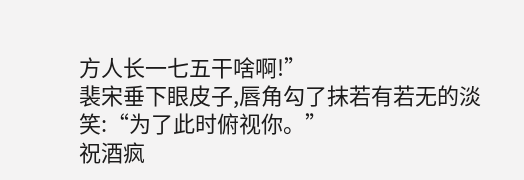方人长一七五干啥啊!”
裴宋垂下眼皮子,唇角勾了抹若有若无的淡笑:“为了此时俯视你。”
祝酒疯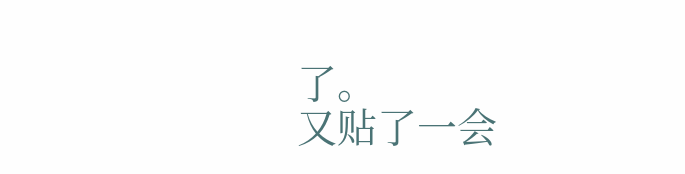了。
又贴了一会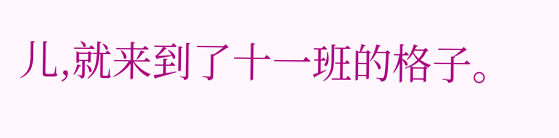儿,就来到了十一班的格子。